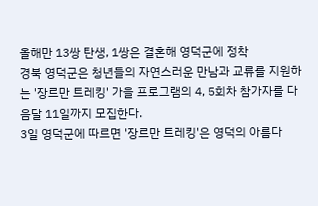올해만 13쌍 탄생, 1쌍은 결혼해 영덕군에 정착
경북 영덕군은 청년들의 자연스러운 만남과 교류를 지원하는 '장르만 트레킹' 가을 프로그램의 4, 5회차 참가자를 다음달 11일까지 모집한다.
3일 영덕군에 따르면 '장르만 트레킹'은 영덕의 아름다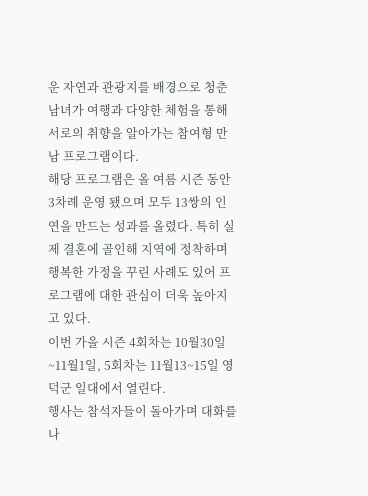운 자연과 관광지를 배경으로 청춘남녀가 여행과 다양한 체험을 통해 서로의 취향을 알아가는 참여형 만남 프로그램이다.
해당 프로그램은 올 여름 시즌 동안 3차례 운영 됐으며 모두 13쌍의 인연을 만드는 성과를 올렸다. 특히 실제 결혼에 골인해 지역에 정착하며 행복한 가정을 꾸린 사례도 있어 프로그램에 대한 관심이 더욱 높아지고 있다.
이번 가을 시즌 4회차는 10월30일~11월1일, 5회차는 11월13~15일 영덕군 일대에서 열린다.
행사는 참석자들이 돌아가며 대화를 나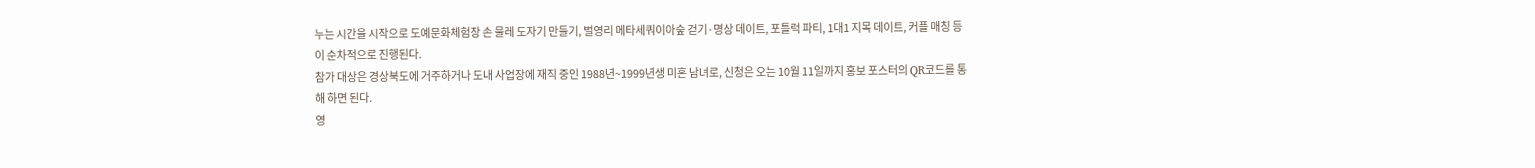누는 시간을 시작으로 도예문화체험장 손 물레 도자기 만들기, 벌영리 메타세쿼이아숲 걷기·명상 데이트, 포틀럭 파티, 1대1 지목 데이트, 커플 매칭 등이 순차적으로 진행된다.
참가 대상은 경상북도에 거주하거나 도내 사업장에 재직 중인 1988년~1999년생 미혼 남녀로, 신청은 오는 10월 11일까지 홍보 포스터의 QR코드를 통해 하면 된다.
영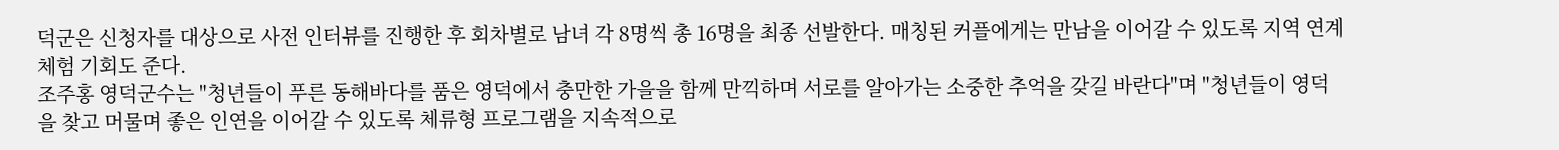덕군은 신청자를 대상으로 사전 인터뷰를 진행한 후 회차별로 남녀 각 8명씩 총 16명을 최종 선발한다. 매칭된 커플에게는 만남을 이어갈 수 있도록 지역 연계 체험 기회도 준다.
조주홍 영덕군수는 "청년들이 푸른 동해바다를 품은 영덕에서 충만한 가을을 함께 만끽하며 서로를 알아가는 소중한 추억을 갖길 바란다"며 "청년들이 영덕을 찾고 머물며 좋은 인연을 이어갈 수 있도록 체류형 프로그램을 지속적으로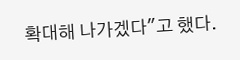확대해 나가겠다"고 했다.